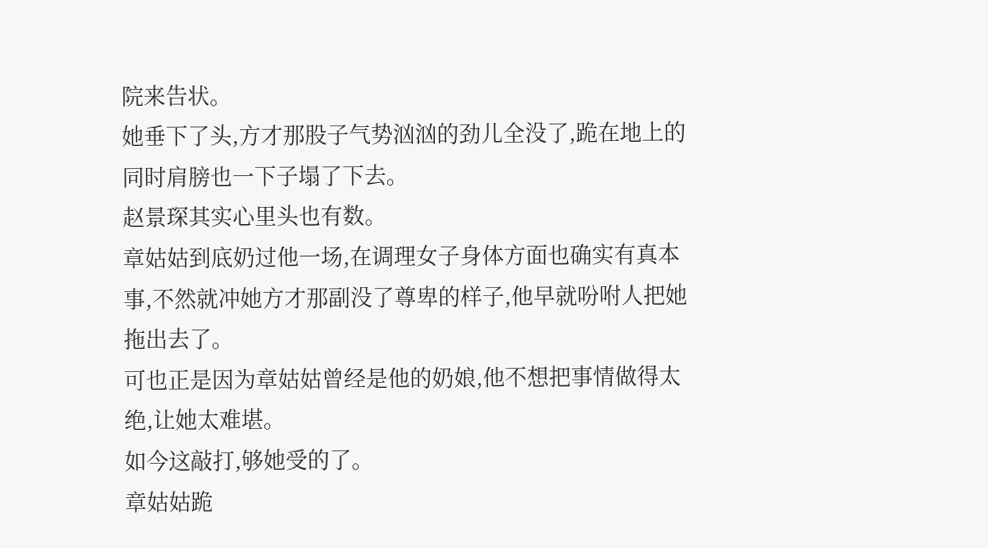院来告状。
她垂下了头,方才那股子气势汹汹的劲儿全没了,跪在地上的同时肩膀也一下子塌了下去。
赵景琛其实心里头也有数。
章姑姑到底奶过他一场,在调理女子身体方面也确实有真本事,不然就冲她方才那副没了尊卑的样子,他早就吩咐人把她拖出去了。
可也正是因为章姑姑曾经是他的奶娘,他不想把事情做得太绝,让她太难堪。
如今这敲打,够她受的了。
章姑姑跪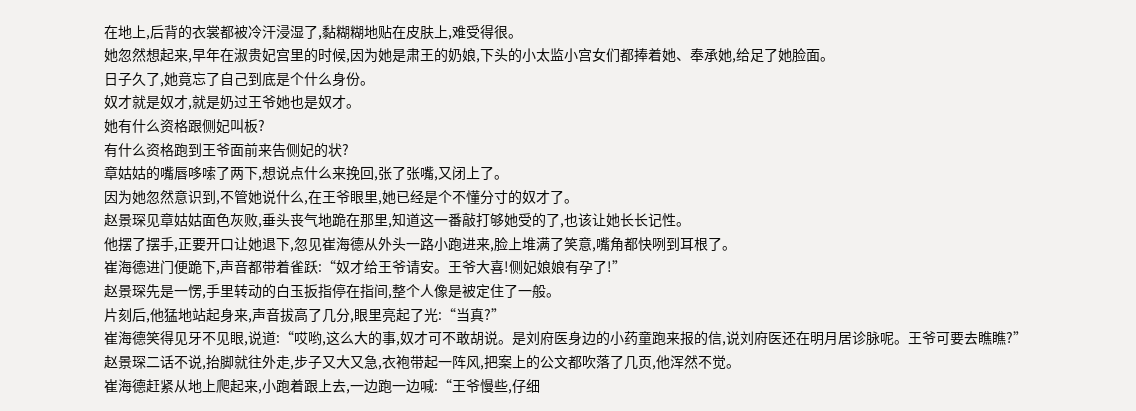在地上,后背的衣裳都被冷汗浸湿了,黏糊糊地贴在皮肤上,难受得很。
她忽然想起来,早年在淑贵妃宫里的时候,因为她是肃王的奶娘,下头的小太监小宫女们都捧着她、奉承她,给足了她脸面。
日子久了,她竟忘了自己到底是个什么身份。
奴才就是奴才,就是奶过王爷她也是奴才。
她有什么资格跟侧妃叫板?
有什么资格跑到王爷面前来告侧妃的状?
章姑姑的嘴唇哆嗦了两下,想说点什么来挽回,张了张嘴,又闭上了。
因为她忽然意识到,不管她说什么,在王爷眼里,她已经是个不懂分寸的奴才了。
赵景琛见章姑姑面色灰败,垂头丧气地跪在那里,知道这一番敲打够她受的了,也该让她长长记性。
他摆了摆手,正要开口让她退下,忽见崔海德从外头一路小跑进来,脸上堆满了笑意,嘴角都快咧到耳根了。
崔海德进门便跪下,声音都带着雀跃:“奴才给王爷请安。王爷大喜!侧妃娘娘有孕了!”
赵景琛先是一愣,手里转动的白玉扳指停在指间,整个人像是被定住了一般。
片刻后,他猛地站起身来,声音拔高了几分,眼里亮起了光:“当真?”
崔海德笑得见牙不见眼,说道:“哎哟,这么大的事,奴才可不敢胡说。是刘府医身边的小药童跑来报的信,说刘府医还在明月居诊脉呢。王爷可要去瞧瞧?”
赵景琛二话不说,抬脚就往外走,步子又大又急,衣袍带起一阵风,把案上的公文都吹落了几页,他浑然不觉。
崔海德赶紧从地上爬起来,小跑着跟上去,一边跑一边喊:“王爷慢些,仔细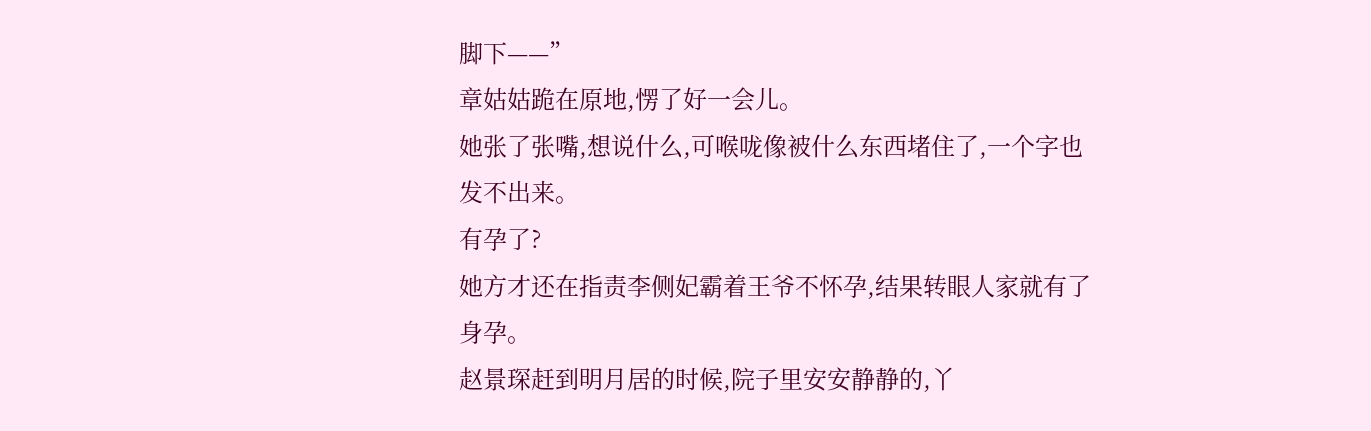脚下——”
章姑姑跪在原地,愣了好一会儿。
她张了张嘴,想说什么,可喉咙像被什么东西堵住了,一个字也发不出来。
有孕了?
她方才还在指责李侧妃霸着王爷不怀孕,结果转眼人家就有了身孕。
赵景琛赶到明月居的时候,院子里安安静静的,丫